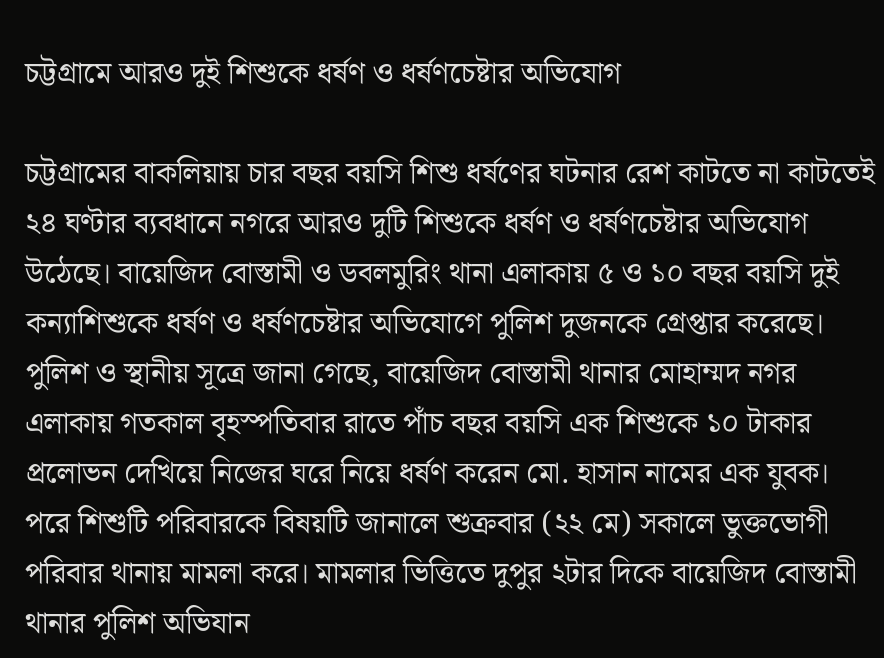চট্টগ্রামে আরও দুই শিশুকে ধর্ষণ ও ধর্ষণচেষ্টার অভিযোগ

চট্টগ্রামের বাকলিয়ায় চার বছর বয়সি শিশু ধর্ষণের ঘটনার রেশ কাটতে না কাটতেই ২৪ ঘণ্টার ব্যবধানে নগরে আরও দুটি শিশুকে ধর্ষণ ও ধর্ষণচেষ্টার অভিযোগ উঠেছে। বায়েজিদ বোস্তামী ও ডবলমুরিং থানা এলাকায় ৫ ও ১০ বছর বয়সি দুই কন্যাশিশুকে ধর্ষণ ও ধর্ষণচেষ্টার অভিযোগে পুলিশ দুজনকে গ্রেপ্তার করেছে।
পুলিশ ও স্থানীয় সূত্রে জানা গেছে, বায়েজিদ বোস্তামী থানার মোহাম্মদ নগর এলাকায় গতকাল বৃহস্পতিবার রাতে পাঁচ বছর বয়সি এক শিশুকে ১০ টাকার প্রলোভন দেখিয়ে নিজের ঘরে নিয়ে ধর্ষণ করেন মো. হাসান নামের এক যুবক। পরে শিশুটি পরিবারকে বিষয়টি জানালে শুক্রবার (২২ মে) সকালে ভুক্তভোগী পরিবার থানায় মামলা করে। মামলার ভিত্তিতে দুপুর ২টার দিকে বায়েজিদ বোস্তামী থানার পুলিশ অভিযান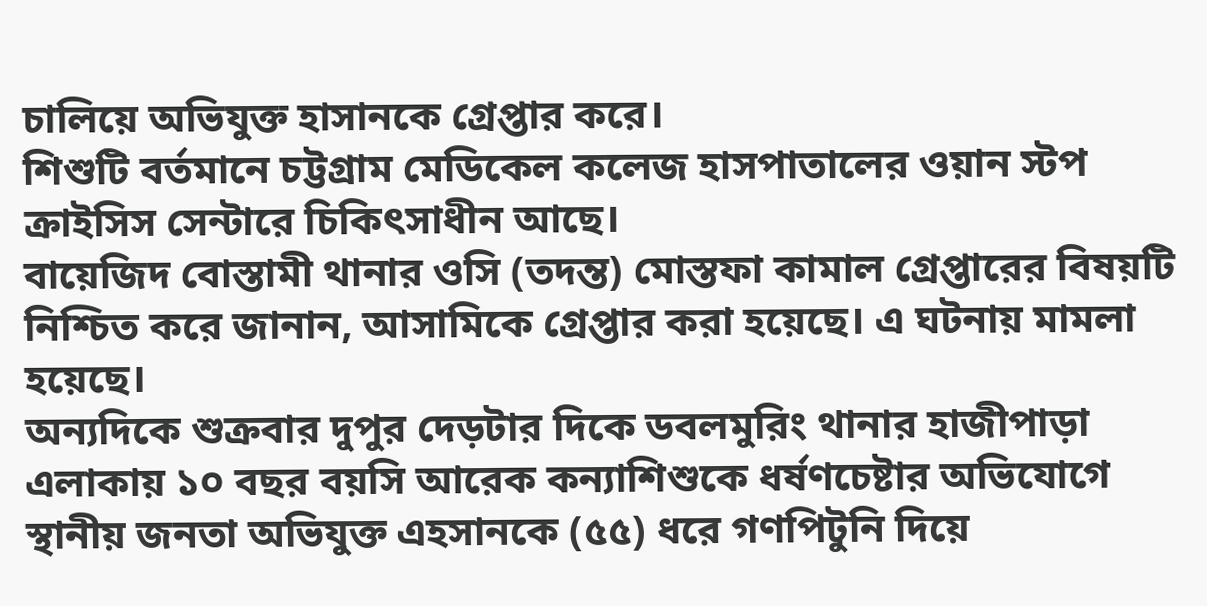চালিয়ে অভিযুক্ত হাসানকে গ্রেপ্তার করে।
শিশুটি বর্তমানে চট্টগ্রাম মেডিকেল কলেজ হাসপাতালের ওয়ান স্টপ ক্রাইসিস সেন্টারে চিকিৎসাধীন আছে।
বায়েজিদ বোস্তামী থানার ওসি (তদন্ত) মোস্তফা কামাল গ্রেপ্তারের বিষয়টি নিশ্চিত করে জানান, আসামিকে গ্রেপ্তার করা হয়েছে। এ ঘটনায় মামলা হয়েছে।
অন্যদিকে শুক্রবার দুপুর দেড়টার দিকে ডবলমুরিং থানার হাজীপাড়া এলাকায় ১০ বছর বয়সি আরেক কন্যাশিশুকে ধর্ষণচেষ্টার অভিযোগে স্থানীয় জনতা অভিযুক্ত এহসানকে (৫৫) ধরে গণপিটুনি দিয়ে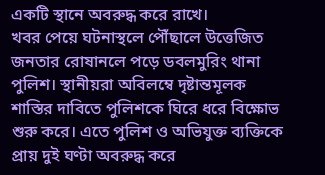একটি স্থানে অবরুদ্ধ করে রাখে।
খবর পেয়ে ঘটনাস্থলে পৌঁছালে উত্তেজিত জনতার রোষানলে পড়ে ডবলমুরিং থানা পুলিশ। স্থানীয়রা অবিলম্বে দৃষ্টান্তমূলক শাস্তির দাবিতে পুলিশকে ঘিরে ধরে বিক্ষোভ শুরু করে। এতে পুলিশ ও অভিযুক্ত ব্যক্তিকে প্রায় দুই ঘণ্টা অবরুদ্ধ করে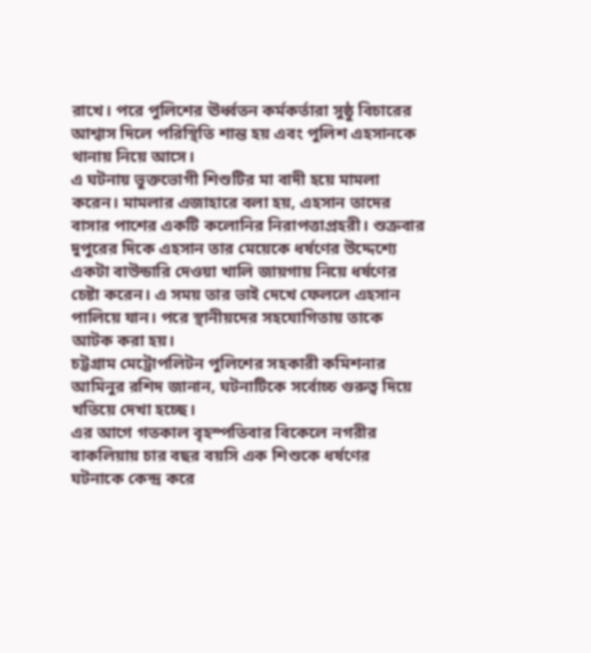রাখে। পরে পুলিশের ঊর্ধ্বতন কর্মকর্তারা সুষ্ঠু বিচারের আশ্বাস দিলে পরিস্থিতি শান্ত হয় এবং পুলিশ এহসানকে থানায় নিয়ে আসে।
এ ঘটনায় ভুক্তভোগী শিশুটির মা বাদী হয়ে মামলা করেন। মামলার এজাহারে বলা হয়, এহসান তাদের বাসার পাশের একটি কলোনির নিরাপত্তাপ্রহরী। শুক্রবার দুপুরের দিকে এহসান তার মেয়েকে ধর্ষণের উদ্দেশ্যে একটা বাউন্ডারি দেওয়া খালি জায়গায় নিয়ে ধর্ষণের চেষ্টা করেন। এ সময় তার ভাই দেখে ফেললে এহসান পালিয়ে যান। পরে স্থানীয়দের সহযোগিতায় তাকে আটক করা হয়।
চট্টগ্রাম মেট্রোপলিটন পুলিশের সহকারী কমিশনার আমিনুর রশিদ জানান, ঘটনাটিকে সর্বোচ্চ গুরুত্ব দিয়ে খতিয়ে দেখা হচ্ছে।
এর আগে গতকাল বৃহস্পতিবার বিকেলে নগরীর বাকলিয়ায় চার বছর বয়সি এক শিশুকে ধর্ষণের ঘটনাকে কেন্দ্র করে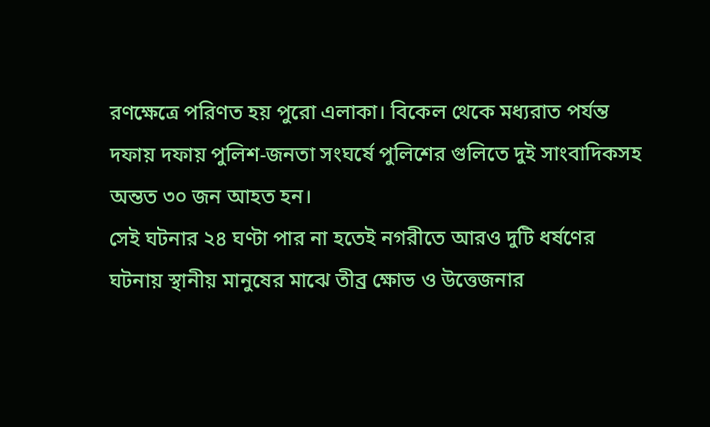রণক্ষেত্রে পরিণত হয় পুরো এলাকা। বিকেল থেকে মধ্যরাত পর্যন্ত দফায় দফায় পুলিশ-জনতা সংঘর্ষে পুলিশের গুলিতে দুই সাংবাদিকসহ অন্তত ৩০ জন আহত হন।
সেই ঘটনার ২৪ ঘণ্টা পার না হতেই নগরীতে আরও দুটি ধর্ষণের ঘটনায় স্থানীয় মানুষের মাঝে তীব্র ক্ষোভ ও উত্তেজনার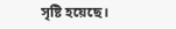সৃষ্টি হয়েছে।